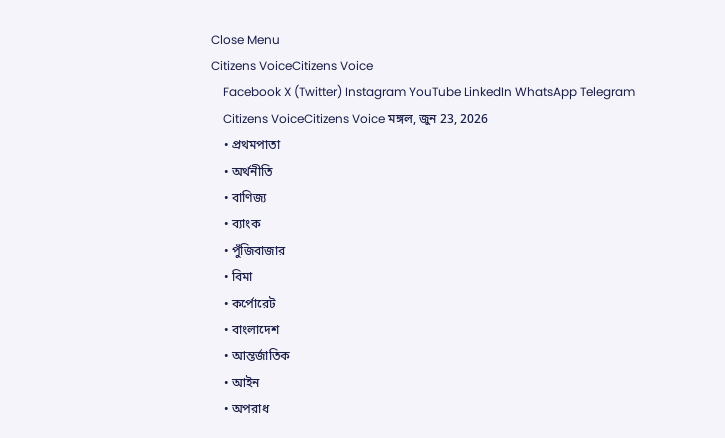Close Menu
Citizens VoiceCitizens Voice
    Facebook X (Twitter) Instagram YouTube LinkedIn WhatsApp Telegram
    Citizens VoiceCitizens Voice মঙ্গল, জুন 23, 2026
    • প্রথমপাতা
    • অর্থনীতি
    • বাণিজ্য
    • ব্যাংক
    • পুঁজিবাজার
    • বিমা
    • কর্পোরেট
    • বাংলাদেশ
    • আন্তর্জাতিক
    • আইন
    • অপরাধ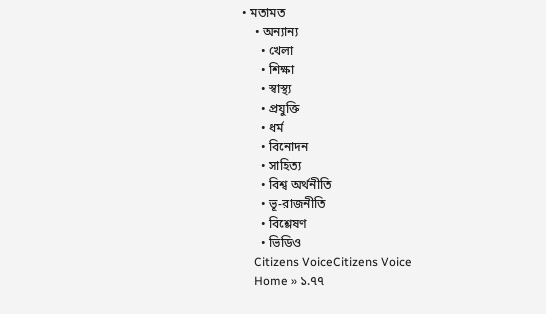• মতামত
    • অন্যান্য
      • খেলা
      • শিক্ষা
      • স্বাস্থ্য
      • প্রযুক্তি
      • ধর্ম
      • বিনোদন
      • সাহিত্য
      • বিশ্ব অর্থনীতি
      • ভূ-রাজনীতি
      • বিশ্লেষণ
      • ভিডিও
    Citizens VoiceCitizens Voice
    Home » ১.৭৭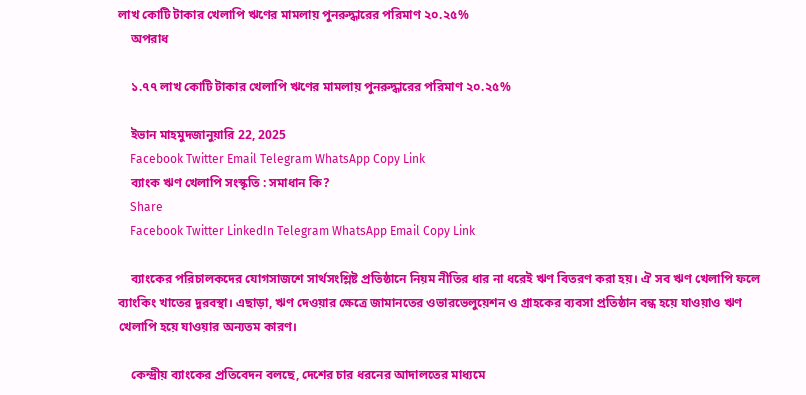লাখ কোটি টাকার খেলাপি ঋণের মামলায় পুনরুদ্ধারের পরিমাণ ২০.২৫%
    অপরাধ

    ১.৭৭ লাখ কোটি টাকার খেলাপি ঋণের মামলায় পুনরুদ্ধারের পরিমাণ ২০.২৫%

    ইভান মাহমুদজানুয়ারি 22, 2025
    Facebook Twitter Email Telegram WhatsApp Copy Link
    ব্যাংক ঋণ খেলাপি সংস্কৃতি : সমাধান কি?
    Share
    Facebook Twitter LinkedIn Telegram WhatsApp Email Copy Link

    ব্যাংকের পরিচালকদের যোগসাজশে সার্থসংশ্লিষ্ট প্রতিষ্ঠানে নিয়ম নীতির ধার না ধরেই ঋণ বিতরণ করা হয়। ঐ সব ঋণ খেলাপি ফলে ব্যাংকিং খাতের দুরবস্থা। এছাড়া, ঋণ দেওয়ার ক্ষেত্রে জামানতের ওভারভেলুয়েশন ও গ্রাহকের ব্যবসা প্রতিষ্ঠান বন্ধ হয়ে যাওয়াও ঋণ খেলাপি হয়ে যাওয়ার অন্যতম কারণ।

    কেন্দ্রীয় ব্যাংকের প্রতিবেদন বলছে, দেশের চার ধরনের আদালতের মাধ্যমে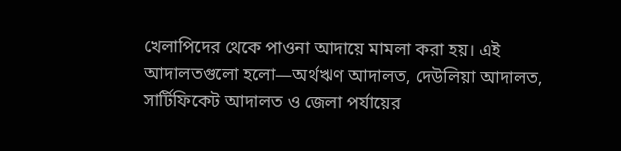খেলাপিদের থেকে পাওনা আদায়ে মামলা করা হয়। এই আদালতগুলো হলো—অর্থঋণ আদালত, দেউলিয়া আদালত, সার্টিফিকেট আদালত ও জেলা পর্যায়ের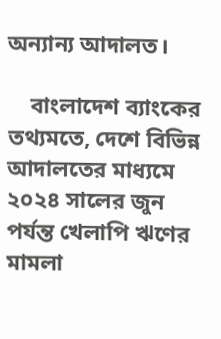অন্যান্য আদালত।

    বাংলাদেশ ব্যাংকের তথ্যমতে, দেশে বিভিন্ন আদালতের মাধ্যমে ২০২৪ সালের জুন পর্যন্ত খেলাপি ঋণের মামলা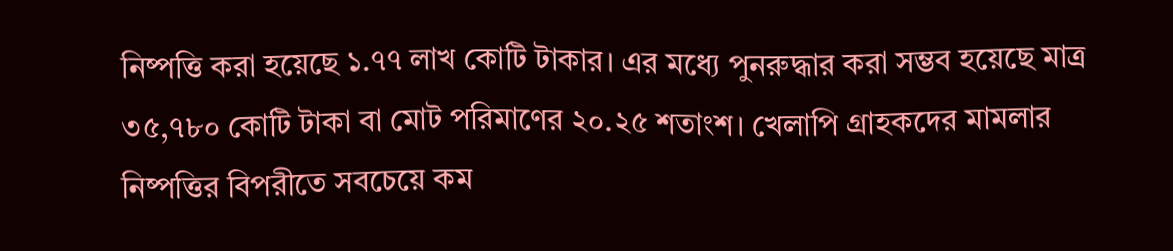নিষ্পত্তি করা হয়েছে ১.৭৭ লাখ কোটি টাকার। এর মধ্যে পুনরুদ্ধার করা সম্ভব হয়েছে মাত্র ৩৫,৭৮০ কোটি টাকা বা মোট পরিমাণের ২০.২৫ শতাংশ। খেলাপি গ্রাহকদের মামলার নিষ্পত্তির বিপরীতে সবচেয়ে কম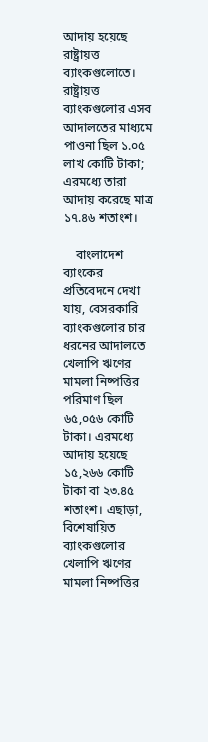আদায় হয়েছে রাষ্ট্রায়ত্ত ব্যাংকগুলোতে। রাষ্ট্রায়ত্ত ব্যাংকগুলোর এসব আদালতের মাধ্যমে পাওনা ছিল ১.০৫ লাখ কোটি টাকা; এরমধ্যে তারা আদায় করেছে মাত্র ১৭.৪৬ শতাংশ।

    বাংলাদেশ ব্যাংকের প্রতিবেদনে দেখা যায়, বেসরকারি ব্যাংকগুলোর চার ধরনের আদালতে খেলাপি ঋণের মামলা নিষ্পত্তির পরিমাণ ছিল ৬৫,০৫৬ কোটি টাকা। এরমধ্যে আদায় হয়েছে ১৫,২৬৬ কোটি টাকা বা ২৩.৪৫ শতাংশ। এছাড়া, বিশেষায়িত ব্যাংকগুলোর খেলাপি ঋণের মামলা নিষ্পত্তির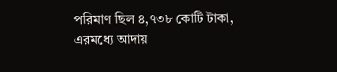পরিমাণ ছিল ৪,৭৩৮ কোটি টাকা, এরমধ্যে আদায়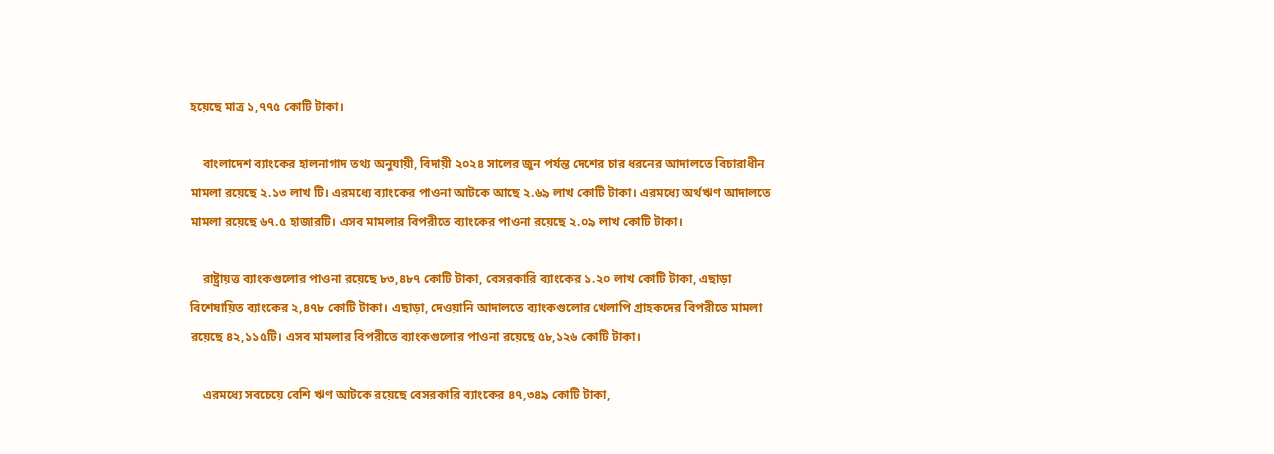হয়েছে মাত্র ১,৭৭৫ কোটি টাকা।

    বাংলাদেশ ব্যাংকের হালনাগাদ তথ্য অনুযায়ী, বিদায়ী ২০২৪ সালের জুন পর্যন্ত দেশের চার ধরনের আদালতে বিচারাধীন মামলা রয়েছে ২.১৩ লাখ টি। এরমধ্যে ব্যাংকের পাওনা আটকে আছে ২.৬৯ লাখ কোটি টাকা। এরমধ্যে অর্থঋণ আদালতে মামলা রয়েছে ৬৭.৫ হাজারটি। এসব মামলার বিপরীতে ব্যাংকের পাওনা রয়েছে ২.০৯ লাখ কোটি টাকা।

    রাষ্ট্রায়ত্ত ব্যাংকগুলোর পাওনা রয়েছে ৮৩,৪৮৭ কোটি টাকা, বেসরকারি ব্যাংকের ১.২০ লাখ কোটি টাকা, এছাড়া বিশেষায়িত ব্যাংকের ২,৪৭৮ কোটি টাকা। এছাড়া, দেওয়ানি আদালতে ব্যাংকগুলোর খেলাপি গ্রাহকদের বিপরীতে মামলা রয়েছে ৪২,১১৫টি। এসব মামলার বিপরীতে ব্যাংকগুলোর পাওনা রয়েছে ৫৮,১২৬ কোটি টাকা।

    এরমধ্যে সবচেয়ে বেশি ঋণ আটকে রয়েছে বেসরকারি ব্যাংকের ৪৭,৩৪৯ কোটি টাকা,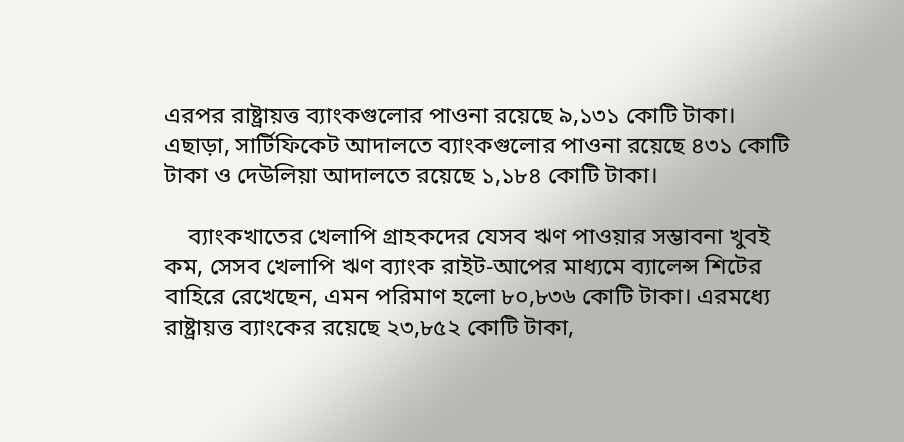এরপর রাষ্ট্রায়ত্ত ব্যাংকগুলোর পাওনা রয়েছে ৯,১৩১ কোটি টাকা। এছাড়া, সার্টিফিকেট আদালতে ব্যাংকগুলোর পাওনা রয়েছে ৪৩১ কোটি টাকা ও দেউলিয়া আদালতে রয়েছে ১,১৮৪ কোটি টাকা।

    ব্যাংকখাতের খেলাপি গ্রাহকদের যেসব ঋণ পাওয়ার সম্ভাবনা খুবই কম, সেসব খেলাপি ঋণ ব্যাংক রাইট-আপের মাধ্যমে ব্যালেন্স শিটের বাহিরে রেখেছেন, এমন পরিমাণ হলো ৮০,৮৩৬ কোটি টাকা। এরমধ্যে রাষ্ট্রায়ত্ত ব্যাংকের রয়েছে ২৩,৮৫২ কোটি টাকা,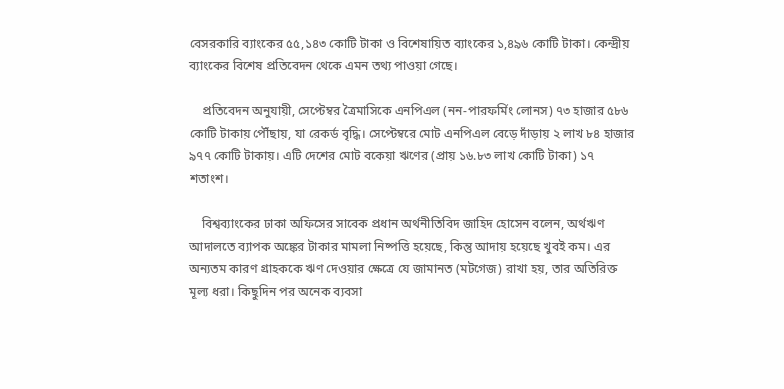বেসরকারি ব্যাংকের ৫৫,১৪৩ কোটি টাকা ও বিশেষায়িত ব্যাংকের ১,৪৯৬ কোটি টাকা। কেন্দ্রীয় ব্যাংকের বিশেষ প্রতিবেদন থেকে এমন তথ্য পাওয়া গেছে।

    প্রতিবেদন অনুযায়ী, সেপ্টেম্বর ত্রৈমাসিকে এনপিএল (নন-পারফর্মিং লোনস) ৭৩ হাজার ৫৮৬ কোটি টাকায় পৌঁছায়, যা রেকর্ড বৃদ্ধি। সেপ্টেম্বরে মোট এনপিএল বেড়ে দাঁড়ায় ২ লাখ ৮৪ হাজার ৯৭৭ কোটি টাকায়। এটি দেশের মোট বকেয়া ঋণের (প্রায় ১৬.৮৩ লাখ কোটি টাকা) ১৭ শতাংশ।

    বিশ্বব্যাংকের ঢাকা অফিসের সাবেক প্রধান অর্থনীতিবিদ জাহিদ হোসেন বলেন, অর্থঋণ আদালতে ব্যাপক অঙ্কের টাকার মামলা নিষ্পত্তি হয়েছে, কিন্তু আদায় হয়েছে খুবই কম। এর অন্যতম কারণ গ্রাহককে ঋণ দেওয়ার ক্ষেত্রে যে জামানত (মটগেজ) রাখা হয়, তার অতিরিক্ত মূল্য ধরা। কিছুদিন পর অনেক ব্যবসা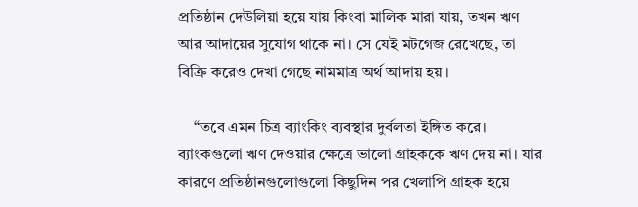প্রতিষ্ঠান দেউলিয়া হয়ে যায় কিংবা মালিক মারা যায়, তখন ঋণ আর আদায়ের সুযোগ থাকে না। সে যেই মটগেজ রেখেছে, তা বিক্রি করেও দেখা গেছে নামমাত্র অর্থ আদায় হয়।

    “তবে এমন চিত্র ব্যাংকিং ব্যবস্থার দুর্বলতা ইঙ্গিত করে। ব্যাংকগুলো ঋণ দেওয়ার ক্ষেত্রে ভালো গ্রাহককে ঋণ দেয় না। যার কারণে প্রতিষ্ঠানগুলোগুলো কিছুদিন পর খেলাপি গ্রাহক হয়ে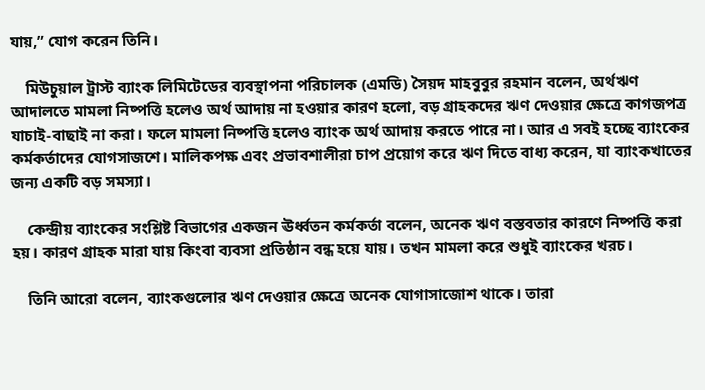যায়,” যোগ করেন তিনি।

    মিউচুয়াল ট্রাস্ট ব্যাংক লিমিটেডের ব্যবস্থাপনা পরিচালক (এমডি) সৈয়দ মাহবুবুর রহমান বলেন, অর্থঋণ আদালতে মামলা নিষ্পত্তি হলেও অর্থ আদায় না হওয়ার কারণ হলো, বড় গ্রাহকদের ঋণ দেওয়ার ক্ষেত্রে কাগজপত্র যাচাই-বাছাই না করা। ফলে মামলা নিষ্পত্তি হলেও ব্যাংক অর্থ আদায় করতে পারে না। আর এ সবই হচ্ছে ব্যাংকের কর্মকর্তাদের যোগসাজশে। মালিকপক্ষ এবং প্রভাবশালীরা চাপ প্রয়োগ করে ঋণ দিতে বাধ্য করেন, যা ব্যাংকখাতের জন্য একটি বড় সমস্যা।

    কেন্দ্রীয় ব্যাংকের সংশ্লিষ্ট বিভাগের একজন ঊর্ধ্বতন কর্মকর্তা বলেন, অনেক ঋণ বস্তবতার কারণে নিষ্পত্তি করা হয়। কারণ গ্রাহক মারা যায় কিংবা ব্যবসা প্রতিষ্ঠান বন্ধ হয়ে যায়। তখন মামলা করে শুধুই ব্যাংকের খরচ।

    তিনি আরো বলেন, ব্যাংকগুলোর ঋণ দেওয়ার ক্ষেত্রে অনেক যোগাসাজোশ থাকে। তারা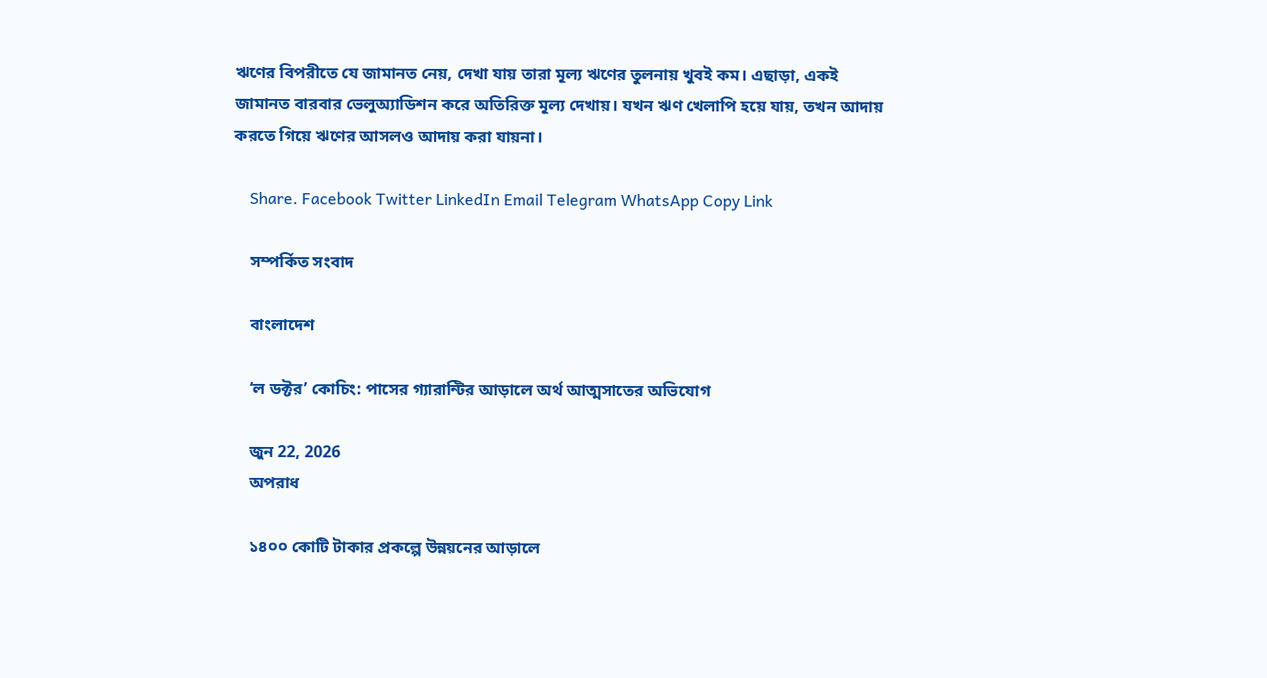ঋণের বিপরীতে যে জামানত নেয়, দেখা যায় তারা মূল্য ঋণের তুলনায় খুবই কম। এছাড়া, একই জামানত বারবার ভেলুঅ্যাডিশন করে অতিরিক্ত মূল্য দেখায়। যখন ঋণ খেলাপি হয়ে যায়, তখন আদায় করতে গিয়ে ঋণের আসলও আদায় করা যায়না।

    Share. Facebook Twitter LinkedIn Email Telegram WhatsApp Copy Link

    সম্পর্কিত সংবাদ

    বাংলাদেশ

    ‘ল ডক্টর’ কোচিং: পাসের গ্যারান্টির আড়ালে অর্থ আত্মসাতের অভিযোগ

    জুন 22, 2026
    অপরাধ

    ১৪০০ কোটি টাকার প্রকল্পে উন্নয়নের আড়ালে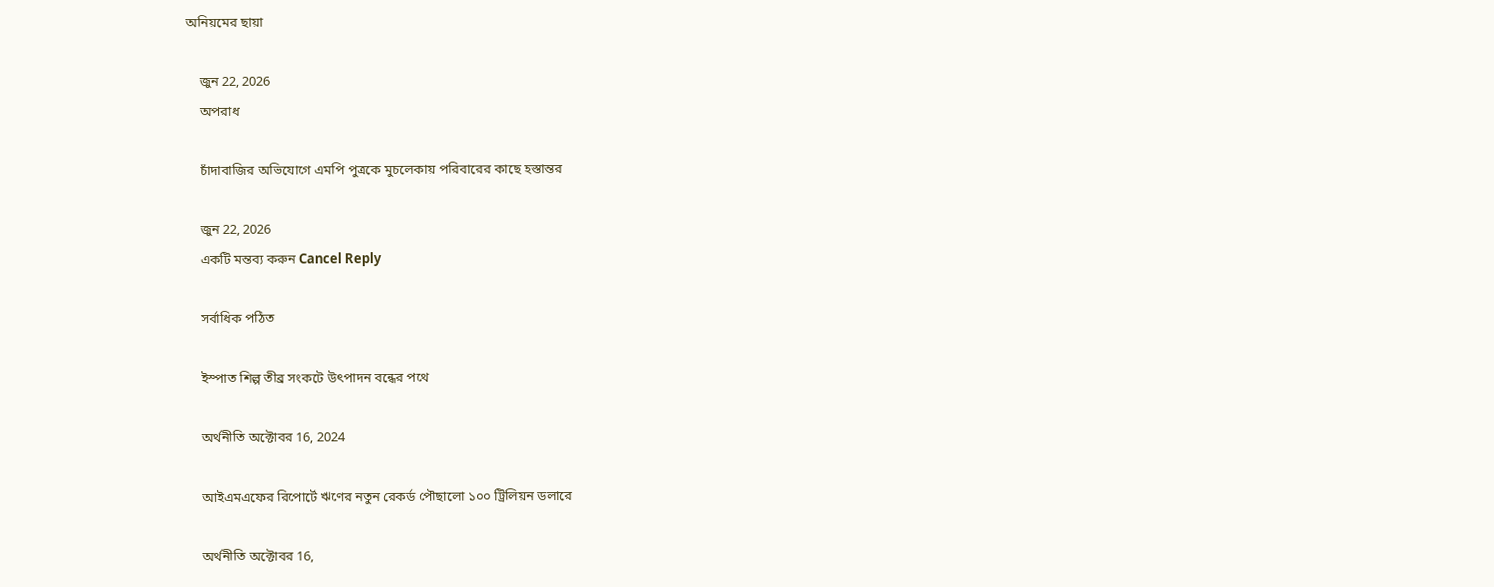অনিয়মের ছায়া

    জুন 22, 2026
    অপরাধ

    চাঁদাবাজির অভিযোগে এমপি পুত্রকে মুচলেকায় পরিবারের কাছে হস্তান্তর

    জুন 22, 2026
    একটি মন্তব্য করুন Cancel Reply

    সর্বাধিক পঠিত

    ইস্পাত শিল্প তীব্র সংকটে উৎপাদন বন্ধের পথে

    অর্থনীতি অক্টোবর 16, 2024

    আইএমএফের রিপোর্টে ঋণের নতুন রেকর্ড পৌছালো ১০০ ট্রিলিয়ন ডলারে

    অর্থনীতি অক্টোবর 16,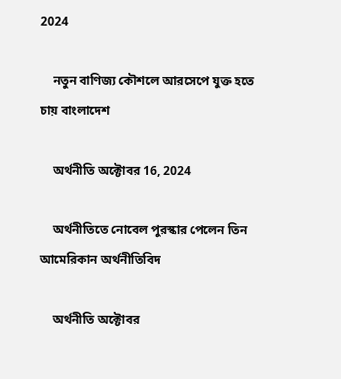2024

    নতুন বাণিজ্য কৌশলে আরসেপে যুক্ত হতে চায় বাংলাদেশ

    অর্থনীতি অক্টোবর 16, 2024

    অর্থনীতিতে নোবেল পুরস্কার পেলেন তিন আমেরিকান অর্থনীতিবিদ

    অর্থনীতি অক্টোবর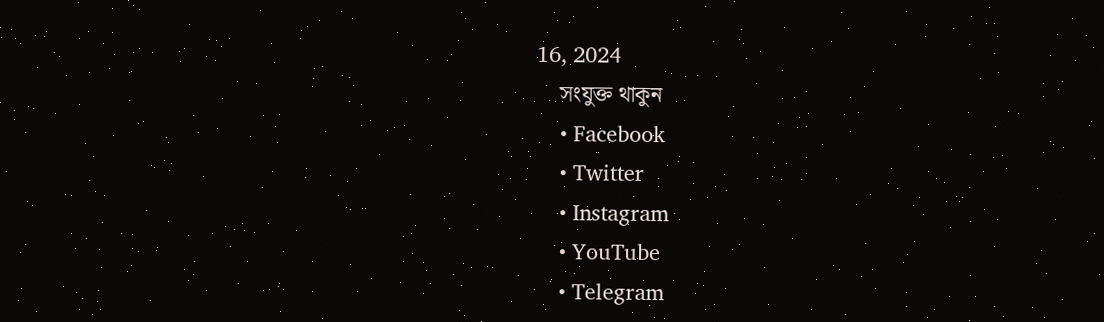16, 2024
    সংযুক্ত থাকুন
    • Facebook
    • Twitter
    • Instagram
    • YouTube
    • Telegram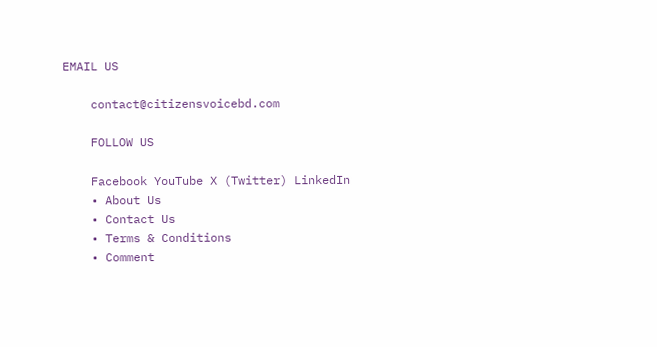EMAIL US

    contact@citizensvoicebd.com

    FOLLOW US

    Facebook YouTube X (Twitter) LinkedIn
    • About Us
    • Contact Us
    • Terms & Conditions
    • Comment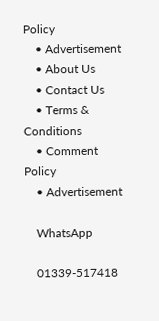Policy
    • Advertisement
    • About Us
    • Contact Us
    • Terms & Conditions
    • Comment Policy
    • Advertisement

    WhatsApp

    01339-517418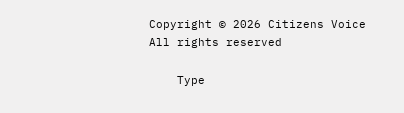Copyright © 2026 Citizens Voice All rights reserved

    Type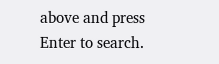above and press Enter to search.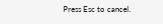Press Esc to cancel.